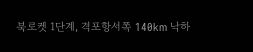북로켓 1단계, 격포항서쪽 140km 낙하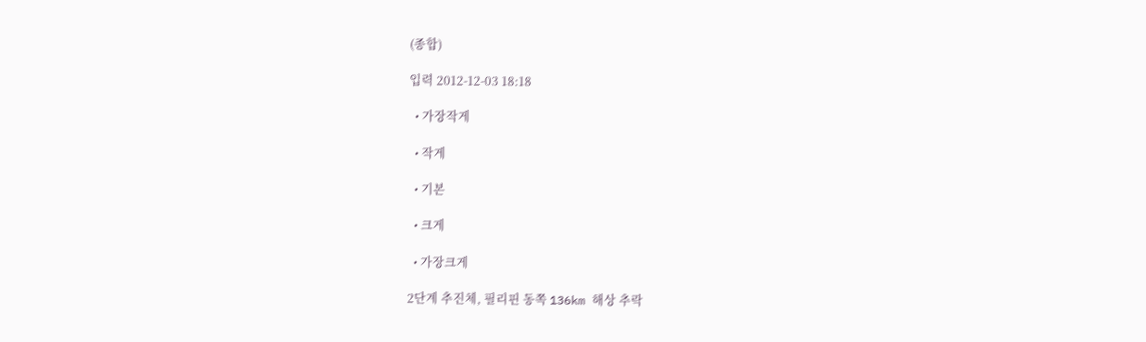(종합)

입력 2012-12-03 18:18

  • 가장작게

  • 작게

  • 기본

  • 크게

  • 가장크게

2단계 추진체, 필리핀 동쪽 136km 해상 추락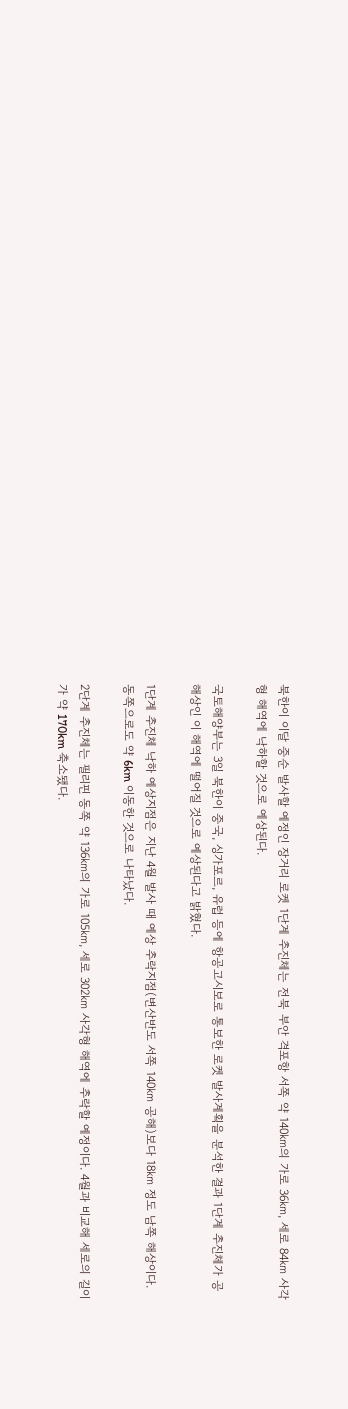북한이 이달 중순 발사할 예정인 장거리 로켓 1단계 추진체는 전북 부안 격포항 서쪽 약 140㎞의 가로 36㎞, 세로 84㎞ 사각형 해역에 낙하할 것으로 예상된다.

국토해양부는 3일 북한이 중국, 싱가포르, 유럽 등에 항공고시보로 통보한 로켓 발사계획을 분석한 결과 1단계 추진체가 공해상인 이 해역에 떨어질 것으로 예상된다고 밝혔다.

1단계 추진체 낙하 예상지점은 지난 4월 발사 때 예상 추락지점(변산반도 서쪽 140㎞ 공해)보다 18㎞ 정도 남쪽 해상이다. 동쪽으로도 약 6km 이동한 것으로 나타났다.

2단계 추진체는 필리핀 동쪽 약 136㎞의 가로 105㎞, 세로 302㎞ 사각형 해역에 추락할 예정이다. 4월과 비교해 세로의 길이가 약 170km 축소됐다.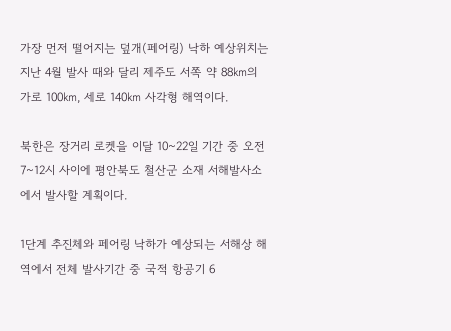가장 먼저 떨어지는 덮개(페어링) 낙하 예상위치는 지난 4월 발사 때와 달리 제주도 서쪽 약 88㎞의 가로 100㎞, 세로 140㎞ 사각형 해역이다.

북한은 장거리 로켓을 이달 10~22일 기간 중 오전 7~12시 사이에 평안북도 철산군 소재 서해발사소에서 발사할 계획이다.

1단계 추진체와 페어링 낙하가 예상되는 서해상 해역에서 전체 발사기간 중 국적 항공기 6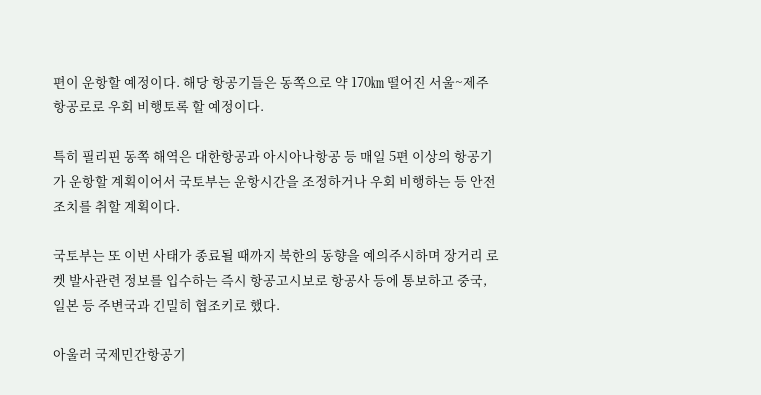편이 운항할 예정이다. 해당 항공기들은 동쪽으로 약 170㎞ 떨어진 서울~제주 항공로로 우회 비행토록 할 예정이다.

특히 필리핀 동쪽 해역은 대한항공과 아시아나항공 등 매일 5편 이상의 항공기가 운항할 계획이어서 국토부는 운항시간을 조정하거나 우회 비행하는 등 안전 조치를 취할 계획이다.

국토부는 또 이번 사태가 종료될 때까지 북한의 동향을 예의주시하며 장거리 로켓 발사관련 정보를 입수하는 즉시 항공고시보로 항공사 등에 통보하고 중국, 일본 등 주변국과 긴밀히 협조키로 했다.

아울러 국제민간항공기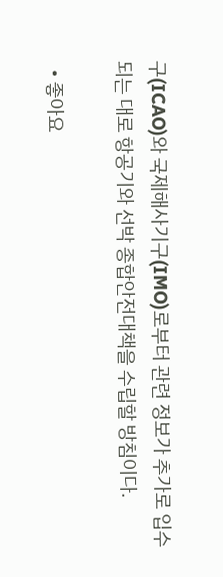구(ICAO)와 국제해사기구(IMO)로부터 관련 정보가 추가로 입수되는 대로 항공기와 선박 종합안전대책을 수립할 방침이다.

  • 좋아요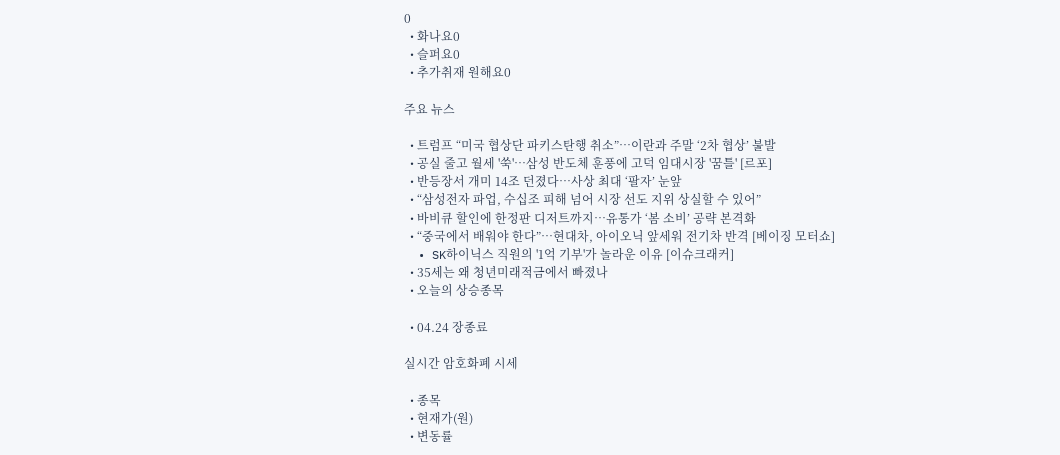0
  • 화나요0
  • 슬퍼요0
  • 추가취재 원해요0

주요 뉴스

  • 트럼프 “미국 협상단 파키스탄행 취소”…이란과 주말 ‘2차 협상’ 불발
  • 공실 줄고 월세 '쑥'…삼성 반도체 훈풍에 고덕 임대시장 '꿈틀' [르포]
  • 반등장서 개미 14조 던졌다…사상 최대 ‘팔자’ 눈앞
  • “삼성전자 파업, 수십조 피해 넘어 시장 선도 지위 상실할 수 있어”
  • 바비큐 할인에 한정판 디저트까지…유통가 ‘봄 소비’ 공략 본격화
  • “중국에서 배워야 한다”…현대차, 아이오닉 앞세워 전기차 반격 [베이징 모터쇼]
  • SK하이닉스 직원의 '1억 기부'가 놀라운 이유 [이슈크래커]
  • 35세는 왜 청년미래적금에서 빠졌나
  • 오늘의 상승종목

  • 04.24 장종료

실시간 암호화폐 시세

  • 종목
  • 현재가(원)
  • 변동률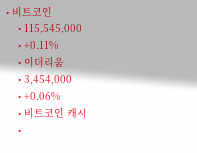• 비트코인
    • 115,545,000
    • +0.11%
    • 이더리움
    • 3,454,000
    • +0.06%
    • 비트코인 캐시
    •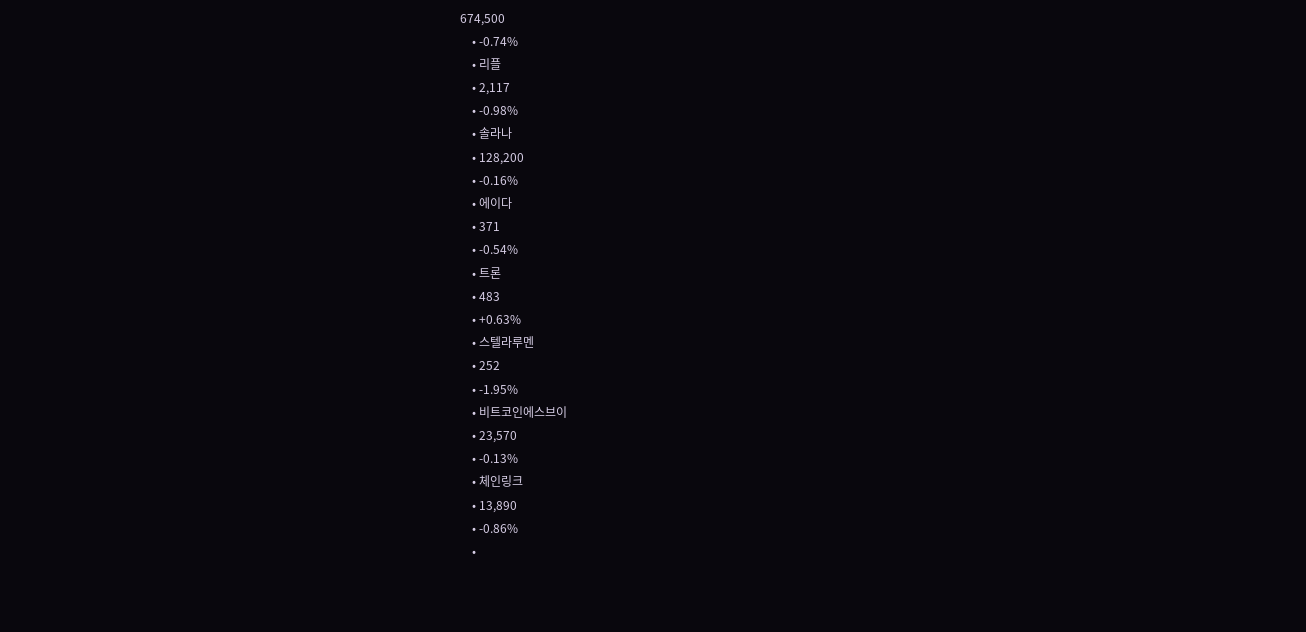674,500
    • -0.74%
    • 리플
    • 2,117
    • -0.98%
    • 솔라나
    • 128,200
    • -0.16%
    • 에이다
    • 371
    • -0.54%
    • 트론
    • 483
    • +0.63%
    • 스텔라루멘
    • 252
    • -1.95%
    • 비트코인에스브이
    • 23,570
    • -0.13%
    • 체인링크
    • 13,890
    • -0.86%
    •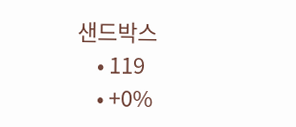샌드박스
    • 119
    • +0%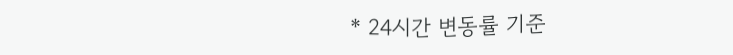* 24시간 변동률 기준